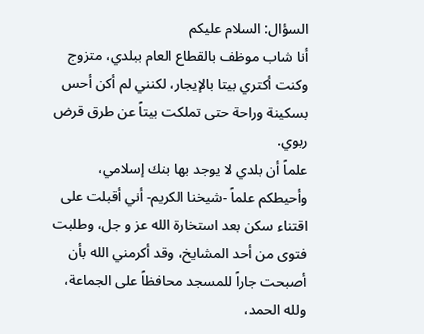السؤال: السلام عليكم
أنا شاب موظف بالقطاع العام ببلدي، متزوج وكنت أكتري بيتا بالإيجار، لكنني لم أكن أحس بسكينة وراحة حتى تملكت بيتاً عن طرق قرض ربوي.
علماً أن بلدي لا يوجد بها بنك إسلامي، وأحيطكم علماً -شيخنا الكريم- أني أقبلت على اقتناء سكن بعد استخارة الله عز و جل، وطلبت فتوى من أحد المشايخ، وقد أكرمني الله بأن أصبحت جاراً للمسجد محافظاً على الجماعة، ولله الحمد،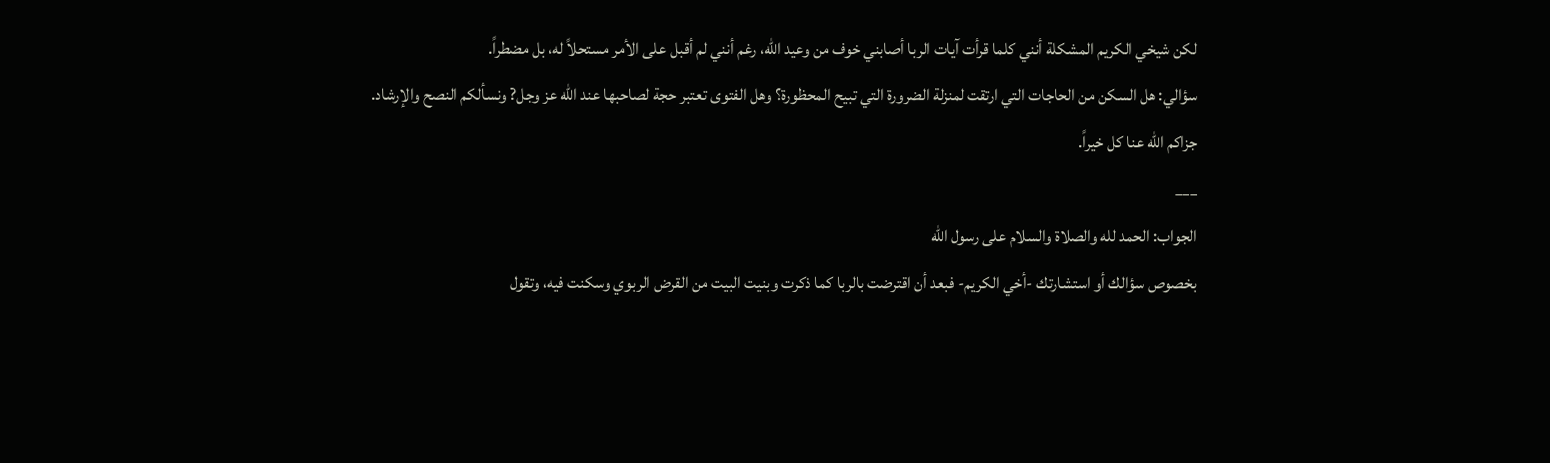لكن شيخي الكريم المشكلة أنني كلما قرأت آيات الربا أصابني خوف من وعيد الله، رغم أنني لم أقبل على الأمر مستحلاً له، بل مضطراً.
سؤالي: هل السكن من الحاجات التي ارتقت لمنزلة الضرورة التي تبيح المحظورة؟ وهل الفتوى تعتبر حجة لصاحبها عند الله عز وجل? ونسألكم النصح والإرشاد.
جزاكم الله عنا كل خيراً.
___
الجواب: الحمد لله والصلاة والسلام على رسول الله
بخصوص سؤالك أو استشارتك -أخي الكريم- فبعد أن اقترضت بالربا كما ذكرت وبنيت البيت من القرض الربوي وسكنت فيه، وتقول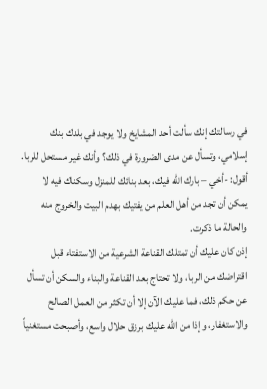في رسالتك إنك سألت أحد المشايخ ولا يوجد في بلدك بنك إسلامي، وتسأل عن مدى الضرورة في ذلك؟ وأنك غير مستحل للربا.
أقول: -أخي – بارك الله فيك، بعد بنائك للمنزل وسكناك فيه لا يمكن أن تجد من أهل العلم من يفتيك بهدم البيت والخروج منه والحالة ما ذكرت.
إذن كان عليك أن تمتلك القناعة الشرعية من الاستفتاء قبل اقتراضك من الربا، ولا تحتاج بعد القناعة والبناء والسكن أن تسأل عن حكم ذلك، فما عليك الآن إلا أن تكثر من العمل الصالح والاستغفار، وإذا من الله عليك برزق حلال واسع، وأصبحت مستغنياً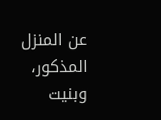عن المنزل المذكور، وبنيت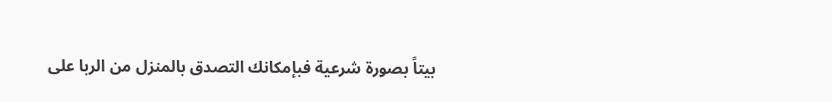بيتاً بصورة شرعية فبإمكانك التصدق بالمنزل من الربا على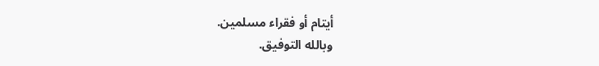أيتام أو فقراء مسلمين.
وبالله التوفيق.